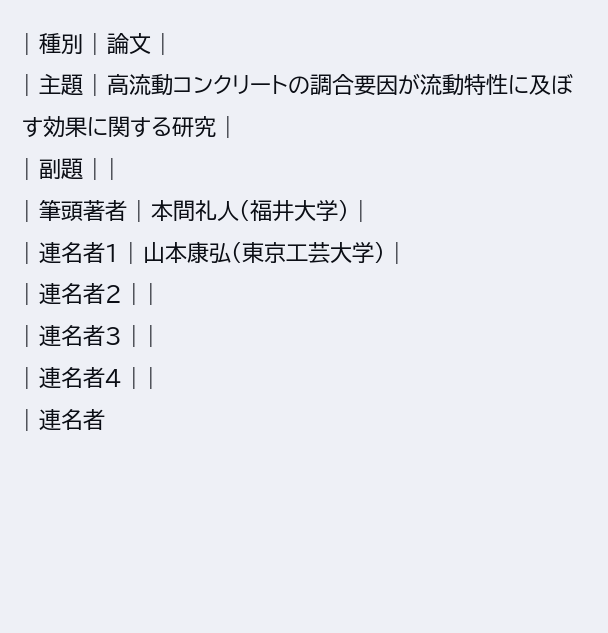| 種別 | 論文 |
| 主題 | 高流動コンクリートの調合要因が流動特性に及ぼす効果に関する研究 |
| 副題 | |
| 筆頭著者 | 本間礼人(福井大学) |
| 連名者1 | 山本康弘(東京工芸大学) |
| 連名者2 | |
| 連名者3 | |
| 連名者4 | |
| 連名者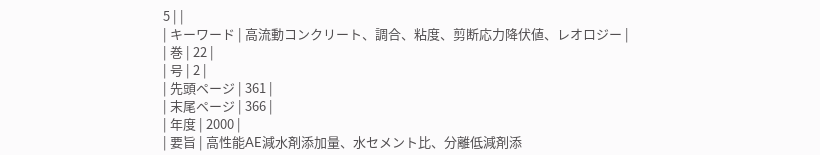5 | |
| キーワード | 高流動コンクリート、調合、粘度、剪断応力降伏値、レオロジー |
| 巻 | 22 |
| 号 | 2 |
| 先頭ページ | 361 |
| 末尾ページ | 366 |
| 年度 | 2000 |
| 要旨 | 高性能AE減水剤添加量、水セメント比、分離低減剤添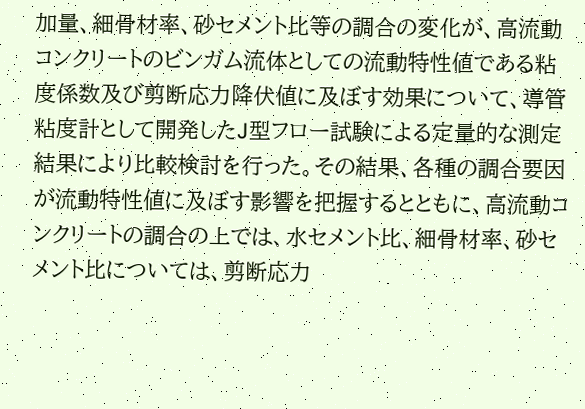加量、細骨材率、砂セメント比等の調合の変化が、高流動コンクリートのビンガム流体としての流動特性値である粘度係数及び剪断応力降伏値に及ぼす効果について、導管粘度計として開発したJ型フロー試験による定量的な測定結果により比較検討を行った。その結果、各種の調合要因が流動特性値に及ぼす影響を把握するとともに、高流動コンクリートの調合の上では、水セメント比、細骨材率、砂セメント比については、剪断応力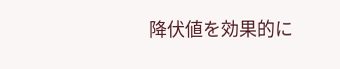降伏値を効果的に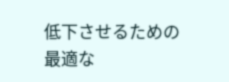低下させるための最適な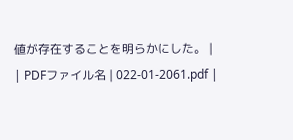値が存在することを明らかにした。 |
| PDFファイル名 | 022-01-2061.pdf |